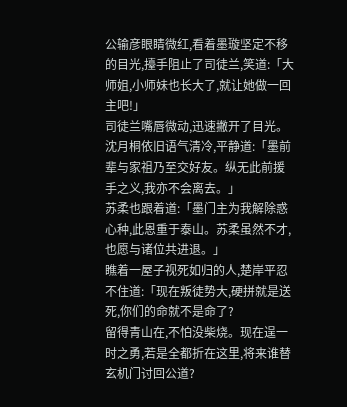公输彦眼睛微红,看着墨璇坚定不移的目光,擡手阻止了司徒兰,笑道:「大师姐,小师妹也长大了,就让她做一回主吧!」
司徒兰嘴唇微动,迅速撇开了目光。
沈月桐依旧语气清冷,平静道:「墨前辈与家祖乃至交好友。纵无此前援手之义,我亦不会离去。」
苏柔也跟着道:「墨门主为我解除惑心种,此恩重于泰山。苏柔虽然不才,也愿与诸位共进退。」
瞧着一屋子视死如归的人,楚岸平忍不住道:「现在叛徒势大,硬拼就是送死,你们的命就不是命了?
留得青山在,不怕没柴烧。现在逞一时之勇,若是全都折在这里,将来谁替玄机门讨回公道?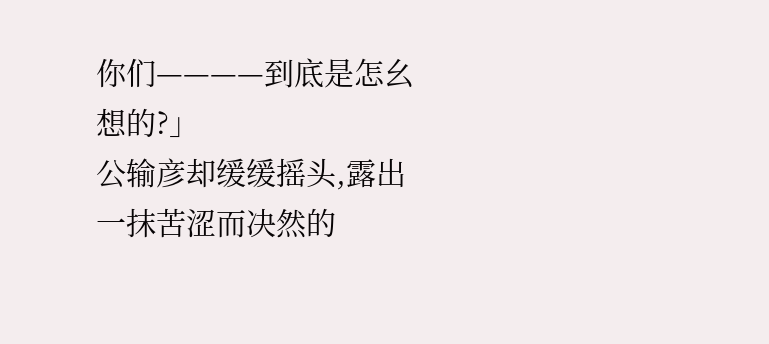你们————到底是怎幺想的?」
公输彦却缓缓摇头,露出一抹苦涩而决然的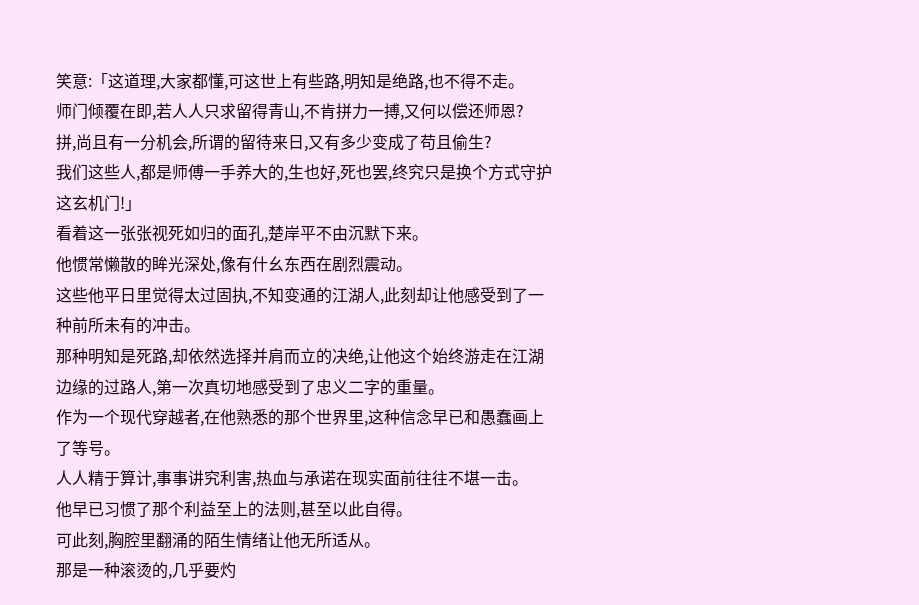笑意:「这道理,大家都懂,可这世上有些路,明知是绝路,也不得不走。
师门倾覆在即,若人人只求留得青山,不肯拼力一搏,又何以偿还师恩?
拼,尚且有一分机会,所谓的留待来日,又有多少变成了苟且偷生?
我们这些人,都是师傅一手养大的,生也好,死也罢,终究只是换个方式守护这玄机门!」
看着这一张张视死如归的面孔,楚岸平不由沉默下来。
他惯常懒散的眸光深处,像有什幺东西在剧烈震动。
这些他平日里觉得太过固执,不知变通的江湖人,此刻却让他感受到了一种前所未有的冲击。
那种明知是死路,却依然选择并肩而立的决绝,让他这个始终游走在江湖边缘的过路人,第一次真切地感受到了忠义二字的重量。
作为一个现代穿越者,在他熟悉的那个世界里,这种信念早已和愚蠢画上了等号。
人人精于算计,事事讲究利害,热血与承诺在现实面前往往不堪一击。
他早已习惯了那个利益至上的法则,甚至以此自得。
可此刻,胸腔里翻涌的陌生情绪让他无所适从。
那是一种滚烫的,几乎要灼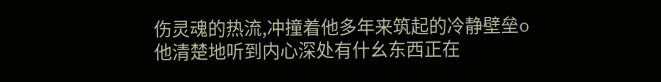伤灵魂的热流,冲撞着他多年来筑起的冷静壁垒o
他清楚地听到内心深处有什幺东西正在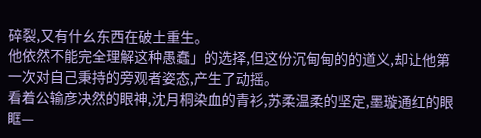碎裂,又有什幺东西在破土重生。
他依然不能完全理解这种愚蠢」的选择,但这份沉甸甸的的道义,却让他第一次对自己秉持的旁观者姿态,产生了动摇。
看着公输彦决然的眼神,沈月桐染血的青衫,苏柔温柔的坚定,墨璇通红的眼眶—